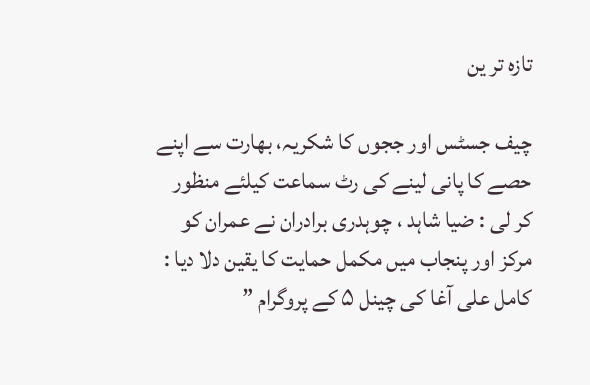تازہ تر ین

چیف جسٹس اور ججوں کا شکریہ، بھارت سے اپنے حصے کا پانی لینے کی رٹ سماعت کیلئے منظور کر لی : ضیا شاہد ، چوہدری برادران نے عمران کو مرکز اور پنجاب میں مکمل حمایت کا یقین دلا دیا : کامل علی آغا کی چینل ۵ کے پروگرام ”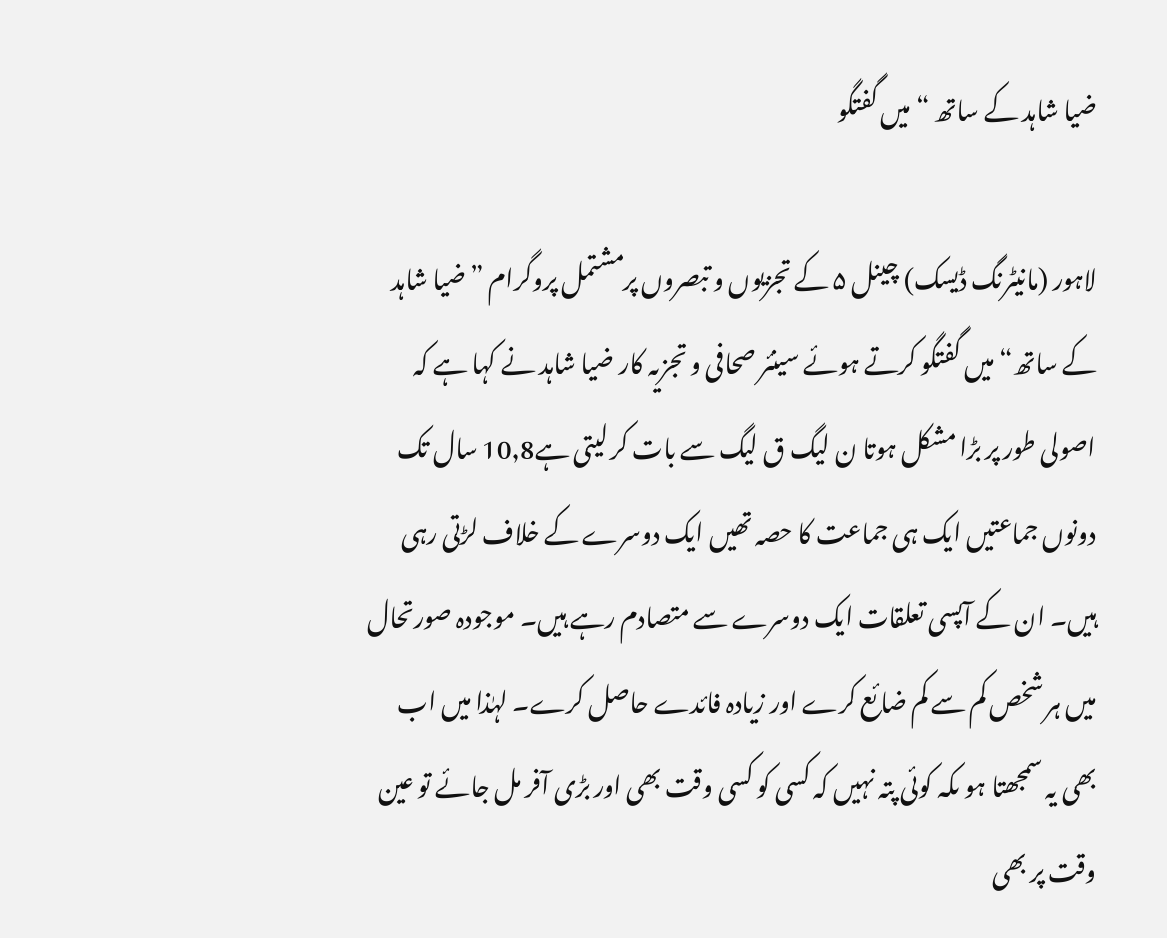ضیا شاہد کے ساتھ “ میں گفتگو

لاہور (مانیٹرنگ ڈیسک) چینل ۵ کے تجزیوں و تبصروں پرمشتمل پروگرام ”ضیا شاہد کے ساتھ“ میں گفتگو کرتے ہوئے سینئر صحافی و تجزیہ کار ضیا شاہد نے کہا ہے کہ اصولی طور پر بڑا مشکل ہوتا ن لیگ ق لیگ سے بات کر لیتی ہے10,8 سال تک دونوں جماعتیں ایک ہی جماعت کا حصہ تھیں ایک دوسرے کے خلاف لڑتی رہی ہیں۔ ان کے آپسی تعلقات ایک دوسرے سے متصادم رہے ہیں۔ موجودہ صورتحال میں ہر شخص کم سے کم ضائع کرے اور زیادہ فائدے حاصل کرے۔ لہٰذا میں اب بھی یہ سمجھتا ہو ںکہ کوئی پتہ نہیں کہ کسی کو کسی وقت بھی اور بڑی آفر مل جائے تو عین وقت پر بھی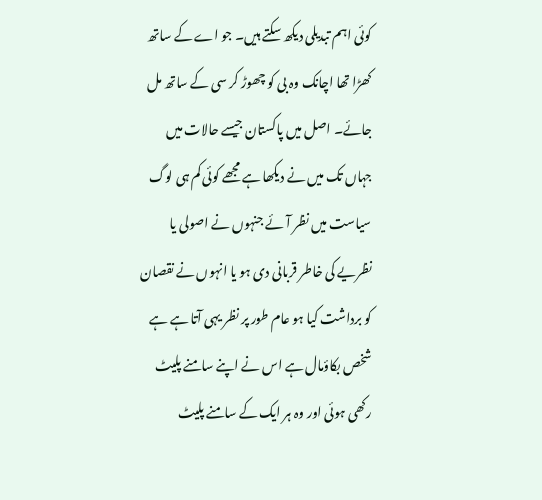کوئی اہم تبدیلی دیکھ سکتے ہیں۔ جو اے کے ساتھ کھڑا تھا اچانک وہ بی کو چھوڑ کر سی کے ساتھ مل جائے۔ اصل میں پاکستان جیسے حالات میں جہاں تک میں نے دیکھا ہے مجھے کوئی کم ہی لوگ سیاست میں نظر آئے جنہوں نے اصولی یا نظریے کی خاطر قربانی دی ہو یا انہوں نے نقصان کو برداشت کیا ہو عام طور پر نظر یہی آتا ہے ہے شخص بکاؤمال ہے اس نے اپنے سامنے پلیٹ رکھی ہوئی اور وہ ہر ایک کے سامنے پلیٹ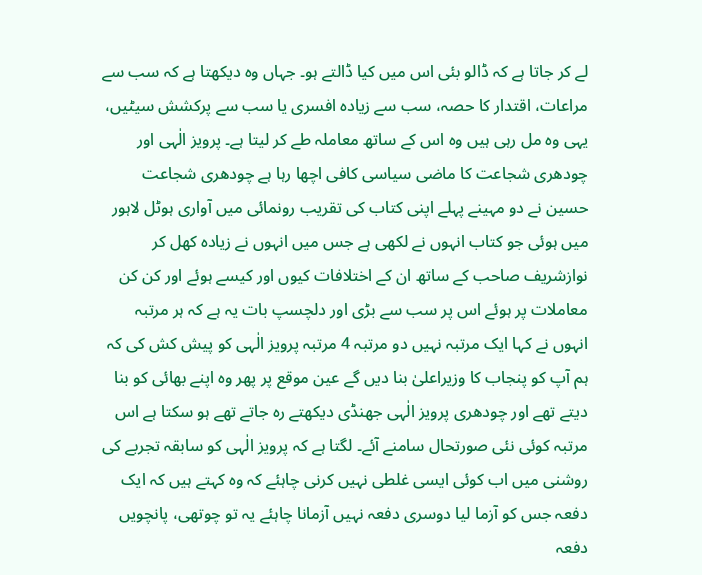لے کر جاتا ہے کہ ڈالو بئی اس میں کیا ڈالتے ہو۔ جہاں وہ دیکھتا ہے کہ سب سے مراعات، اقتدار کا حصہ، سب سے زیادہ افسری یا سب سے پرکشش سیٹیں، یہی وہ مل رہی ہیں وہ اس کے ساتھ معاملہ طے کر لیتا ہے۔ پرویز الٰہی اور چودھری شجاعت کا ماضی سیاسی کافی اچھا رہا ہے چودھری شجاعت حسین نے دو مہینے پہلے اپنی کتاب کی تقریب رونمائی میں آواری ہوٹل لاہور میں ہوئی جو کتاب انہوں نے لکھی ہے جس میں انہوں نے زیادہ کھل کر نوازشریف صاحب کے ساتھ ان کے اختلافات کیوں اور کیسے ہوئے اور کن کن معاملات پر ہوئے اس پر سب سے بڑی اور دلچسپ بات یہ ہے کہ ہر مرتبہ انہوں نے کہا ایک مرتبہ نہیں دو مرتبہ 4 مرتبہ پرویز الٰہی کو پیش کش کی کہ ہم آپ کو پنجاب کا وزیراعلیٰ بنا دیں گے عین موقع پر پھر وہ اپنے بھائی کو بنا دیتے تھے اور چودھری پرویز الٰہی جھنڈی دیکھتے رہ جاتے تھے ہو سکتا ہے اس مرتبہ کوئی نئی صورتحال سامنے آئے۔ لگتا ہے کہ پرویز الٰہی کو سابقہ تجربے کی روشنی میں اب کوئی ایسی غلطی نہیں کرنی چاہئے کہ وہ کہتے ہیں کہ ایک دفعہ جس کو آزما لیا دوسری دفعہ نہیں آزمانا چاہئے یہ تو چوتھی، پانچویں دفعہ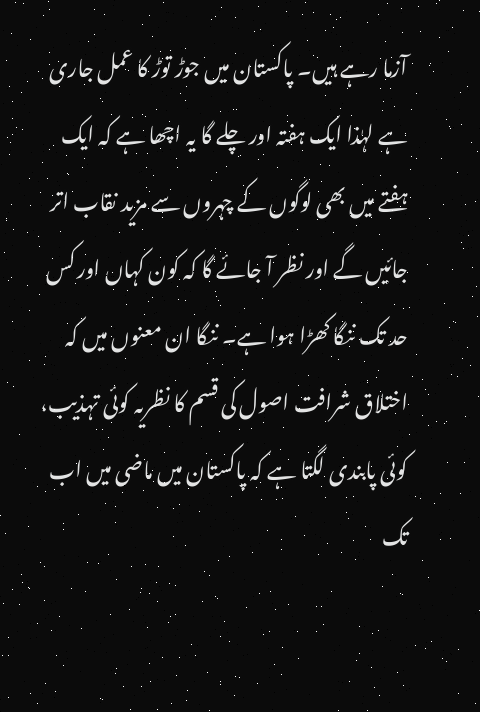آزما رہے ہیں۔ پاکستان میں جوڑ توڑ کا عمل جاری ہے لہٰذا ایک ہفتہ اور چلے گا یہ اچھا ہے کہ ایک ہفتے میں بھی لوگوں کے چہروں سے مزید نقاب اتر جائیں گے اور نظر آ جائے گا کہ کون کہاں اور کس حد تک ننگا کھڑا ہوا ہے۔ ننگا ان معنوں میں کہ اختلاق شرافت اصول کی قسم کا نظریہ کوئی تہذیب، کوئی پابندی لگتا ہے کہ پاکستان میں ماضی میں اب تک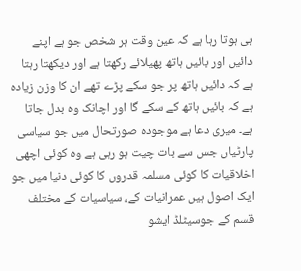ہی ہوتا رہا ہے کہ عین وقت ہر شخص جو ہے اپنے دائیں اور بائیں ہاتھ پھیلائے رکھتا ہے اور دیکھتا رہتا ہے کہ دائیں ہاتھ پر جو سکے پڑے تھے ان کا وزن زیادہ ہے کہ بائیں ہاتھ کے سکے گا اور اچانک وہ بدل جاتا ہے۔ میری دعا ہے موجودہ صورتحال میں جو سیاسی پارٹیاں جس سے بات چیت ہو رہی ہے وہ کوئی اچھی اخلاقیات کا کوئی مسلمہ قدروں کا کوئی دنیا میں جو ایک اصول ہیں عمرانیات کے، سیاسیات کے مختلف قسم کے جوسیٹلڈ ایشو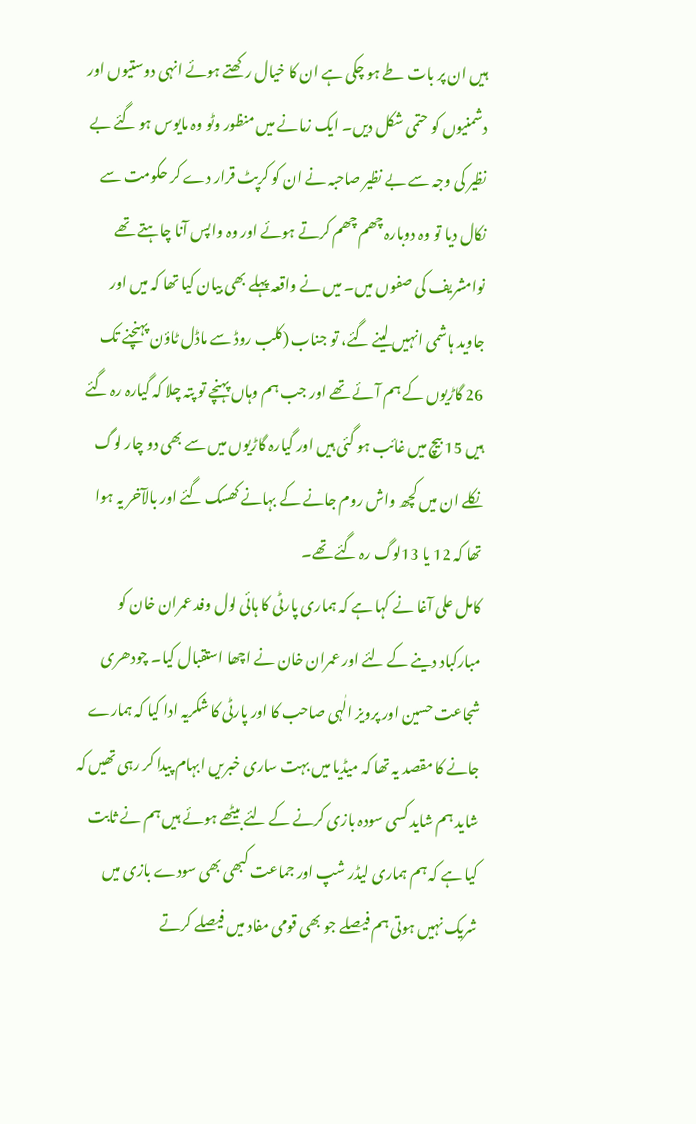ہیں ان پر بات طے ہو چکی ہے ان کا خیال رکھتے ہوئے انہی دوستیوں اور دشمنیوں کو حتمی شکل دیں۔ ایک زمانے میں منظور وٹو وہ مایوس ہو گئے بے نظیر کی وجہ سے بے نظیر صاحبہ نے ان کو کرپٹ قرار دے کر حکومت سے نکال دیا تو وہ دوبارہ چھم چھم کرتے ہوئے اور وہ واپس آنا چاہتے تھے نوامشریف کی صفوں میں۔ میں نے واقعہ پہلے بھی بیان کیا تھا کہ میں اور جاوید ہاشمی انہیں لینے گئے، تو جناب (کلب روڈ سے ماڈل ٹاؤن پہنچنے تک 26 گاڑیوں کے ہم آئے تھے اور جب ہم وہاں پہنچے تو پتہ چلا کہ گیارہ رہ گئے ہیں 15 بیچ میں غائب ہو گئی ہیں اور گیارہ گاڑیوں میں سے بھی دو چار لوگ نکلے ان میں کچھ واش روم جانے کے بہانے کھسک گئے اور بالآخر یہ ہوا تھا کہ 12 یا 13لوگ رہ گئے تھے۔
کامل علی آغا نے کہا ہے کہ ہماری پارٹی کا ہائی لول وفد عمران خان کو مبارکباد دینے کے لئے اور عمران خان نے اچھا استقبال کیا۔ چودھری شجاعت حسین اور پرویز الٰہی صاحب کا اور پارٹی کا شکریہ ادا کیا کہ ہمارے جانے کا مقصد یہ تھا کہ میڈیا میں بہت ساری خبریں ابہام پیدا کر رہی تھیں کہ شاید ہم شاید کسی سودہ بازی کرنے کے لئے بیٹھے ہوئے ہیں ہم نے ثابت کیا ہے کہ ہم ہماری لیڈر شپ اور جماعت کبھی بھی سودے بازی میں شریک نہیں ہوتی ہم فیصلے جو بھی قومی مفاد میں فیصلے کرتے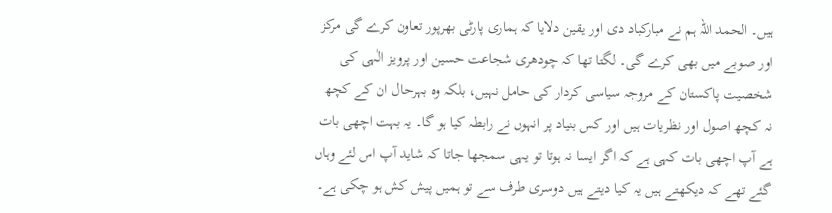ہیں۔ الحمد اللہ ہم نے مبارکباد دی اور یقین دلایا کہ ہماری پارٹی بھرپور تعاون کرے گی مرکز اور صوبے میں بھی کرے گی۔ لگتا تھا کہ چودھری شجاعت حسین اور پرویز الٰہی کی شخصیت پاکستان کے مروجہ سیاسی کردار کی حامل نہیں، بلکہ وہ بہرحال ان کے کچھ نہ کچھ اصول اور نظریات ہیں اور کس بنیاد پر انہوں نے رابطہ کیا ہو گا۔ یہ بہت اچھی بات ہے آپ اچھی بات کہی ہے کہ اگر ایسا نہ ہوتا تو یہی سمجھا جاتا کہ شاید آپ اس لئے وہاں گئے تھے کہ دیکھتے ہیں یہ کیا دیتے ہیں دوسری طرف سے تو ہمیں پیش کش ہو چکی ہے۔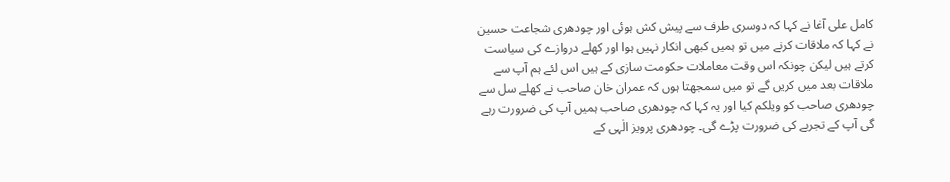کامل علی آغا نے کہا کہ دوسری طرف سے پیش کش ہوئی اور چودھری شجاعت حسین نے کہا کہ ملاقات کرنے میں تو ہمیں کبھی انکار نہیں ہوا اور کھلے دروازے کی سیاست کرتے ہیں لیکن چونکہ اس وقت معاملات حکومت سازی کے ہیں اس لئے ہم آپ سے ملاقات بعد میں کریں گے تو میں سمجھتا ہوں کہ عمران خان صاحب نے کھلے سل سے چودھری صاحب کو ویلکم کیا اور یہ کہا کہ چودھری صاحب ہمیں آپ کی ضرورت رہے گی آپ کے تجربے کی ضرورت پڑے گی۔ چودھری پرویز الٰہی کے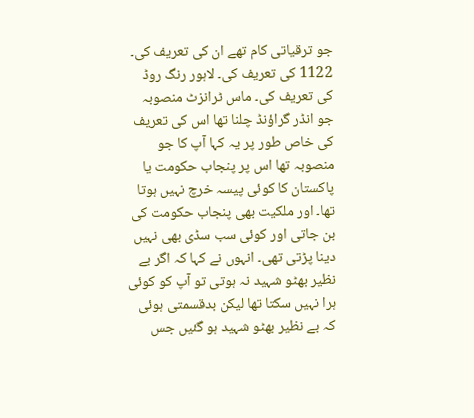جو ترقیاتی کام تھے ان کی تعریف کی۔ 1122 کی تعریف کی۔ لاہور رنگ روڈ کی تعریف کی۔ ماس ٹرانزٹ منصوبہ جو انڈر گراؤنڈ چلنا تھا اس کی تعریف کی خاص طور پر یہ کہا آپ کا جو منصوبہ تھا اس پر پنجاب حکومت یا پاکستان کا کوئی پیسہ خرچ نہیں ہوتا تھا۔ اور ملکیت بھی پنجاب حکومت کی بن جاتی اور کوئی سب سڈی بھی نہیں دینا پڑتی تھی۔ انہوں نے کہا کہ اگر بے نظیر بھٹو شہید نہ ہوتی تو آپ کو کوئی ہرا نہیں سکتا تھا لیکن بدقسمتی ہوئی کہ بے نظیر بھٹو شہید ہو گئیں جس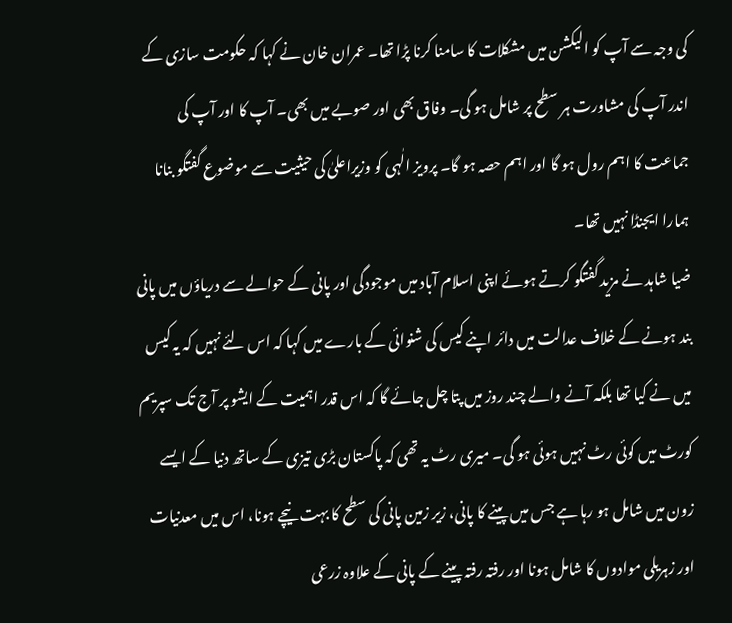کی وجہ سے آپ کو الیکشن میں مشکلات کا سامنا کرنا پڑا تھا۔ عمران خان نے کہا کہ حکومت سازی کے اندر آپ کی مشاورت ہر سطح پر شامل ہو گی۔ وفاق بھی اور صوبے میں بھی۔ آپ کا اور آپ کی جماعت کا اہم رول ہو گا اور اہم حصہ ہو گا۔ پرویز الٰہی کو وزیراعلیٰ کی حیثیت سے موضوع گفتگو بنانا ہمارا ایجنڈا نہیں تھا۔
ضیا شاہد نے مزید گفتگو کرتے ہوئے اپنی اسلام آباد میں موجودگی اور پانی کے حوالے سے دریاؤں میں پانی بند ہونے کے خلاف عدالت میں دائر اپنے کیس کی شنوائی کے بارے میں کہا کہ اس لئے نہیں کہ یہ کیس میں نے کیا تھا بلکہ آنے والے چند روز میں پتا چل جائے گا کہ اس قدر اہمیت کے ایشو پر آج تک سپریم کورٹ میں کوئی رٹ نہیں ہوئی ہو گی۔ میری رٹ یہ تھی کہ پاکستان بڑی تیزی کے ساتھ دنیا کے ایسے زون میں شامل ہو رہا ہے جس میں پینے کا پانی، زیر زمین پانی کی سطح کا بہت نیچے ہونا، اس میں معدنیات اور زہریلی موادوں کا شامل ہونا اور رفتہ رفتہ پینے کے پانی کے علاوہ زرعی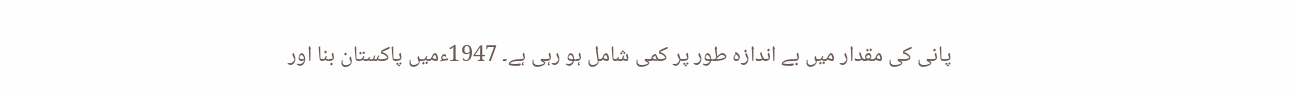پانی کی مقدار میں بے اندازہ طور پر کمی شامل ہو رہی ہے۔ 1947ءمیں پاکستان بنا اور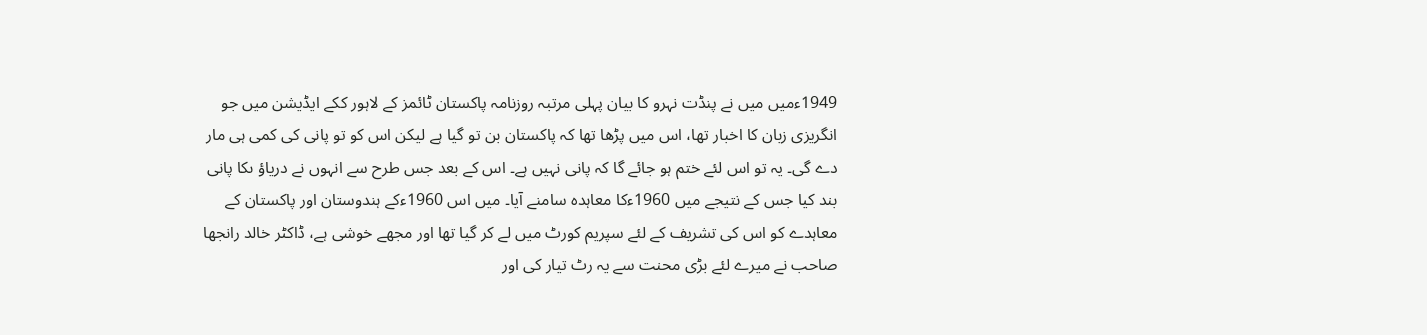1949ءمیں میں نے پنڈت نہرو کا بیان پہلی مرتبہ روزنامہ پاکستان ٹائمز کے لاہور ککے ایڈیشن میں جو انگریزی زبان کا اخبار تھا، اس میں پڑھا تھا کہ پاکستان بن تو گیا ہے لیکن اس کو تو پانی کی کمی ہی مار دے گی۔ یہ تو اس لئے ختم ہو جائے گا کہ پانی نہیں ہے۔ اس کے بعد جس طرح سے انہوں نے دریاؤ ںکا پانی بند کیا جس کے نتیجے میں 1960ءکا معاہدہ سامنے آیا۔ میں اس 1960ءکے ہندوستان اور پاکستان کے معاہدے کو اس کی تشریف کے لئے سپریم کورٹ میں لے کر گیا تھا اور مجھے خوشی ہے، ڈاکٹر خالد رانجھا صاحب نے میرے لئے بڑی محنت سے یہ رٹ تیار کی اور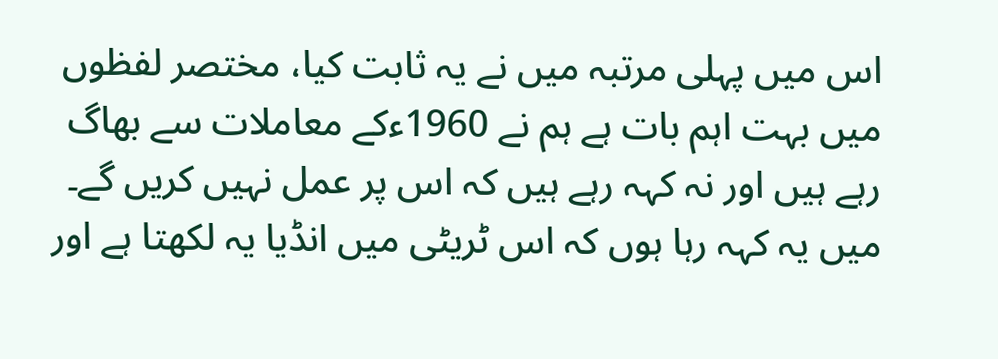اس میں پہلی مرتبہ میں نے یہ ثابت کیا، مختصر لفظوں میں بہت اہم بات ہے ہم نے 1960ءکے معاملات سے بھاگ رہے ہیں اور نہ کہہ رہے ہیں کہ اس پر عمل نہیں کریں گے۔ میں یہ کہہ رہا ہوں کہ اس ٹریٹی میں انڈیا یہ لکھتا ہے اور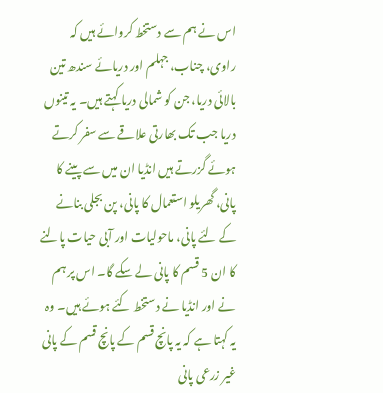اس نے ہم سے دستخط کروائے ہیں کہ راوی، چناب، جہلم اور دریائے سندھ تین بالائی دریا، جن کو شمالی دریا کہتے ہیں۔ یہ تینوں دریا جب تک بھارتی علاقے سے سفر کرتے ہوئے گزرتے ہیں انڈیا ان میں سے پینے کا پانی، گھریلو استعمال کا پانی، پن بجلی بنانے کے لئے پانی، ماحولیات اور آبی حیات پالنے کا ان 5 قسم کا پانی لے سکے گا۔ اس پر ہم نے اور انڈیا نے دستخط کئے ہوئے ہیں۔ وہ یہ کہتا ہے کہ یہ پانچ قسم کے پانچ قسم کے پانی غیر زرعی پانی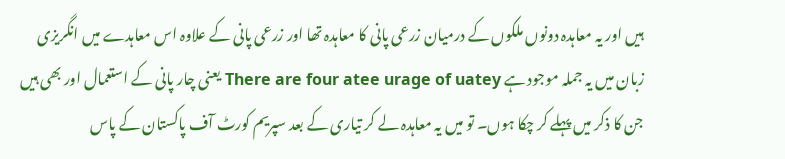ہیں اور یہ معاہدہ دونوں ملکوں کے درمیان زرعی پانی کا معاہدہ تھا اور زرعی پانی کے علاوہ اس معاہدے میں انگریزی زبان میں یہ جملہ موجود ہے There are four atee urage of uatey یعنی چار پانی کے استعمال اور بھی ہیں جن کا ذکر میں پہلے کر چکا ہوں۔ تو میں یہ معاہدہ لے کر تیاری کے بعد سپریم کورٹ آف پاکستان کے پاس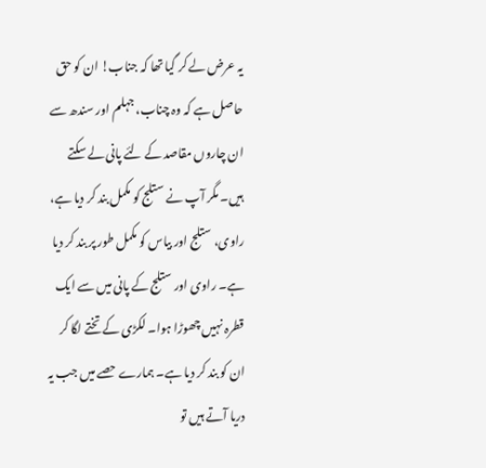یہ عرض لے کر گیا تھا کہ جناب! ان کو حق حاصل ہے کہ وہ چناب، جہلم اور سندھ سے ان چاروں مقاصد کے لئے پانی لے سکتے ہیں۔ مگر آپ نے ستلج کو مکمل بند کر دیا ہے، راوی، ستلج اور بیاس کو مکمل طور پر بند کر دیا ہے۔ راوی اور ستلج کے پانی میں سے ایک قطرہ نہیں چھوڑا ہوا۔ لکڑی کے تختے لگا کر ان کو بند کر دیا ہے۔ ہمارے حصے میں جب یہ دریا آتے ہیں تو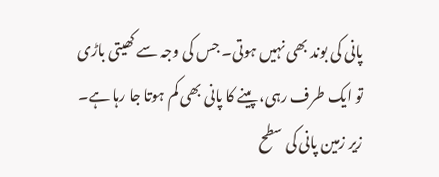پانی کی بوند بھی نہیں ہوتی۔ جس کی وجہ سے کھیتی باڑی تو ایک طرف رہی، پینے کا پانی بھی کم ہوتا جا رہا ہے۔ زیر زمین پانی کی سطح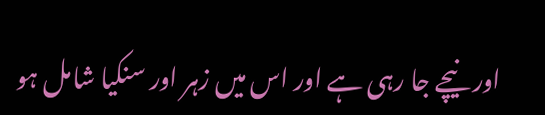اور نیچے جا رہی ہے اور اس میں زہر اور سنکیا شامل ہو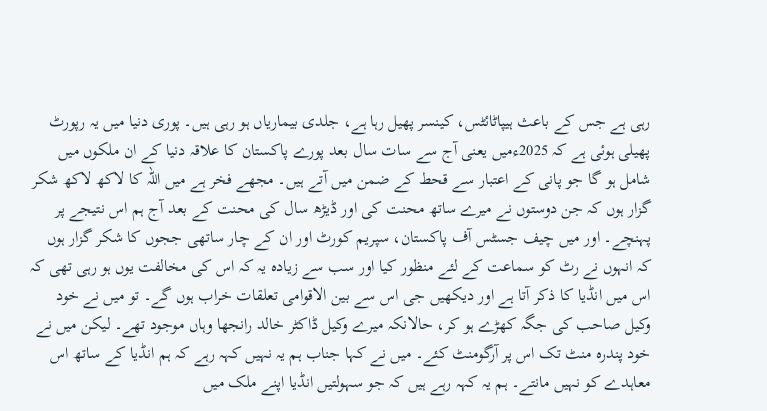رہی ہے جس کے باعث ہیپاٹائٹس، کینسر پھیل رہا ہے، جلدی بیماریاں ہو رہی ہیں۔ پوری دنیا میں یہ رپورٹ پھیلی ہوئی ہے کہ 2025ءمیں یعنی آج سے سات سال بعد پورے پاکستان کا علاقہ دنیا کے ان ملکوں میں شامل ہو گا جو پانی کے اعتبار سے قحط کے ضمن میں آتے ہیں۔ مجھے فخر ہے میں اللہ کا لاکھ لاکھ شکر گزار ہوں کہ جن دوستوں نے میرے ساتھ محنت کی اور ڈیڑھ سال کی محنت کے بعد آج ہم اس نتیجے پر پہنچے۔ اور میں چیف جسٹس آف پاکستان، سپریم کورٹ اور ان کے چار ساتھی ججوں کا شکر گزار ہوں کہ انہوں نے رٹ کو سماعت کے لئے منظور کیا اور سب سے زیادہ یہ کہ اس کی مخالفت یوں ہو رہی تھی کہ اس میں انڈیا کا ذکر آتا ہے اور دیکھیں جی اس سے بین الاقوامی تعلقات خراب ہوں گے۔ تو میں نے خود وکیل صاحب کی جگہ کھڑے ہو کر، حالانکہ میرے وکیل ڈاکٹر خالد رانجھا وہاں موجود تھے۔ لیکن میں نے خود پندرہ منٹ تک اس پر آرگومنٹ کئے۔ میں نے کہا جناب ہم یہ نہیں کہہ رہے کہ ہم انڈیا کے ساتھ اس معاہدے کو نہیں مانتے۔ ہم یہ کہہ رہے ہیں کہ جو سہولتیں انڈیا اپنے ملک میں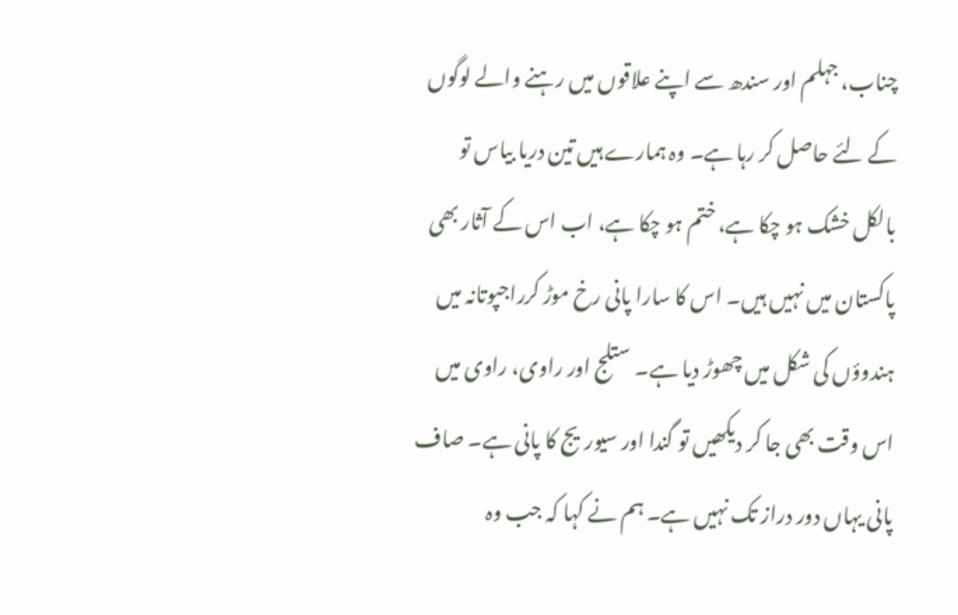چناب، جہلم اور سندھ سے اپنے علاقوں میں رہنے والے لوگوں کے لئے حاصل کر رہا ہے۔ وہ ہمارے ہیں تین دریا بیاس تو بالکل خشک ہو چکا ہے، ختم ہو چکا ہے، اب اس کے آثار بھی پاکستان میں نہیں ہیں۔ اس کا سارا پانی رخ موڑ کرراجپوتانہ میں ہندوؤں کی شکل میں چھوڑ دیا ہے۔ ستلج اور راوی، راوی میں اس وقت بھی جا کر دیکھیں تو گندا اور سیوریج کا پانی ہے۔ صاف پانی یہاں دور دراز تک نہیں ہے۔ ہم نے کہا کہ جب وہ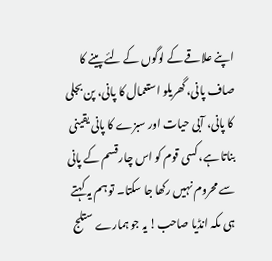اپنے علاقے کے لوگوں کے لئے پینے کا صاف پانی، گھریلو استعمال کا پانی، پن بجلی کا پانی، آبی حیات اور سبزے کا پانی یقینی بناتا ہے، کسی قوم کو اس چار قسم کے پانی سے محروم نہیں رکھا جا سکتا۔ تو ہم یہ کہتے ہی ںکہ انڈیا صاحب! یہ جو ہمارے ستلج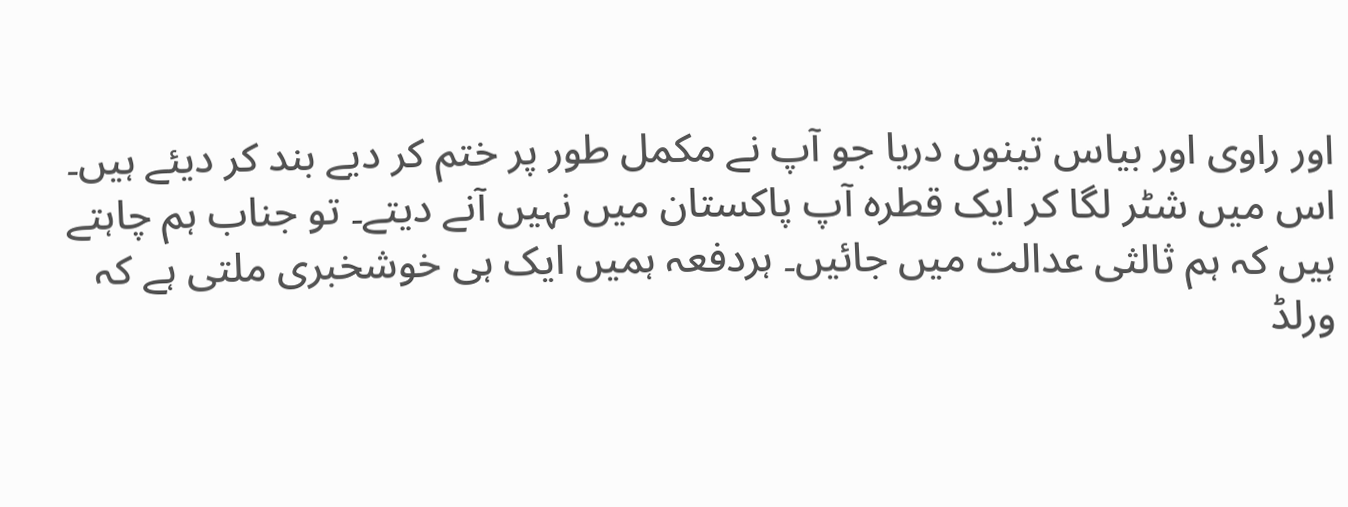اور راوی اور بیاس تینوں دریا جو آپ نے مکمل طور پر ختم کر دیے بند کر دیئے ہیں۔ اس میں شٹر لگا کر ایک قطرہ آپ پاکستان میں نہیں آنے دیتے۔ تو جناب ہم چاہتے ہیں کہ ہم ثالثی عدالت میں جائیں۔ ہردفعہ ہمیں ایک ہی خوشخبری ملتی ہے کہ ورلڈ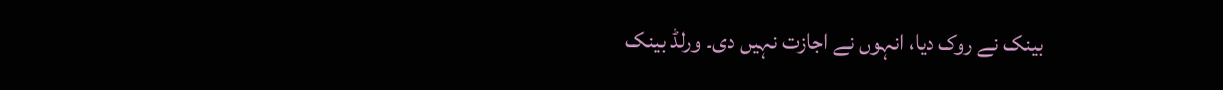بینک نے روک دیا، انہوں نے اجازت نہیں دی۔ ورلڈ بینک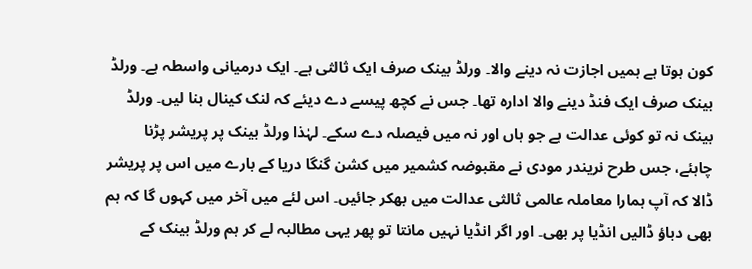کون ہوتا ہے ہمیں اجازت نہ دینے والا۔ ورلڈ بینک صرف ایک ثالثی ہے۔ ایک درمیانی واسطہ ہے۔ ورلڈ بینک صرف ایک فنڈ دینے والا ادارہ تھا۔ جس نے کچھ پیسے دے دیئے کہ لنک کینال بنا لیں۔ ورلڈ بینک نہ تو کوئی عدالت ہے جو ہاں اور نہ میں فیصلہ دے سکے۔ لہٰذا ورلڈ بینک پر پریشر پڑنا چاہئے، جس طرح نریندر مودی نے مقبوضہ کشمیر میں کشن گنگا دریا کے بارے میں اس پر پریشر ڈالا کہ آپ ہمارا معاملہ عالمی ثالثی عدالت میں بھکر جائیں۔ اس لئے میں آخر میں کہوں گا کہ ہم بھی دباؤ ڈالیں انڈیا پر بھی۔ اور اگر انڈیا نہیں مانتا تو پھر یہی مطالبہ لے کر ہم ورلڈ بینک کے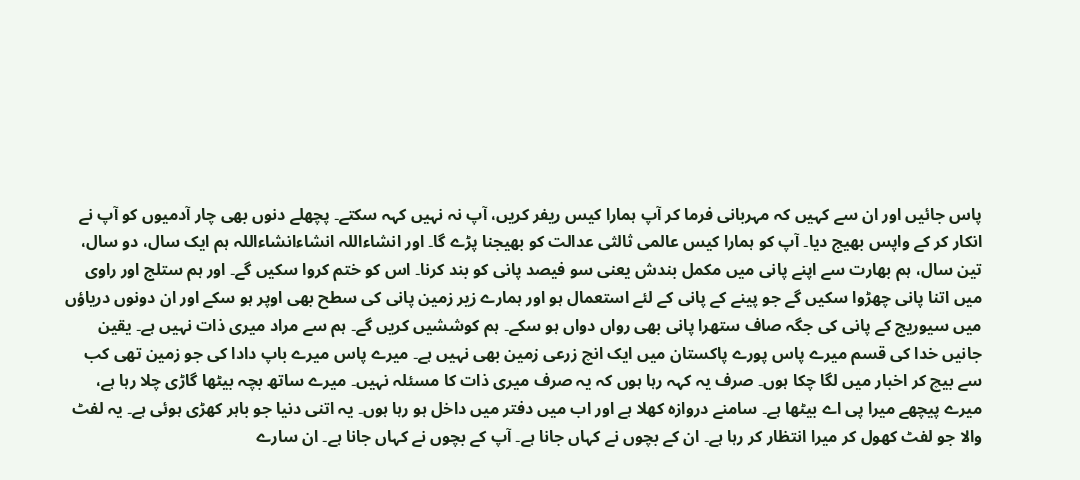پاس جائیں اور ان سے کہیں کہ مہربانی فرما کر آپ ہمارا کیس ریفر کریں، آپ نہ نہیں کہہ سکتے۔ پچھلے دنوں بھی چار آدمیوں کو آپ نے انکار کر کے واپس بھیج دیا۔ آپ کو ہمارا کیس عالمی ثالثی عدالت کو بھیجنا پڑے گا۔ اور انشاءاللہ انشاءانشاءاللہ ہم ایک سال، دو سال، تین سال، ہم بھارت سے اپنے پانی میں مکمل بندش یعنی سو فیصد پانی کو بند کرنا۔ اس کو ختم کروا سکیں گے۔ اور ہم ستلج اور راوی میں اتنا پانی چھڑوا سکیں گے جو پینے کے پانی کے لئے استعمال ہو اور ہمارے زیر زمین پانی کی سطح بھی اوپر ہو سکے اور ان دونوں دریاؤں میں سیوریج کے پانی کی جگہ صاف ستھرا پانی بھی رواں دواں ہو سکے۔ ہم کوششیں کریں گے۔ ہم سے مراد میری ذات نہیں ہے۔ یقین جانیں خدا کی قسم میرے پاس پورے پاکستان میں ایک انچ زرعی زمین بھی نہیں ہے۔ میرے پاس میرے باپ دادا کی جو زمین تھی کب سے بیچ کر اخبار میں لگا چکا ہوں۔ صرف یہ کہہ رہا ہوں کہ یہ صرف میری ذات کا مسئلہ نہیں۔ میرے ساتھ بچہ بیٹھا گاڑی چلا رہا ہے، میرے پیچھے میرا پی اے بیٹھا ہے۔ سامنے دروازہ کھلا ہے اور اب میں دفتر میں داخل ہو رہا ہوں۔ یہ اتنی دنیا جو باہر کھڑی ہوئی ہے۔ یہ لفٹ والا جو لفٹ کھول کر میرا انتظار کر رہا ہے۔ ان کے بچوں نے کہاں جانا ہے۔ آپ کے بچوں نے کہاں جانا ہے۔ ان سارے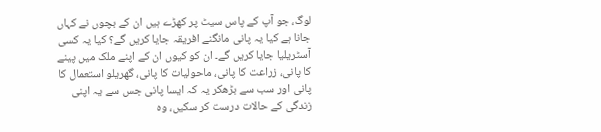لوگ، جو آپ کے پاس سیٹ پر کھڑے ہیں ان کے بچوں نے کہاں جانا ہے کیا یہ پانی مانگنے افریقہ جایا کریں گے؟ کیا یہ کسی آسٹریلیا جایا کریں گے۔ ان کو کیوں ان کے اپنے ملک میں پینے کا پانی، زراعت کا پانی، ماحولیات کا پانی، گھریلو استعمال کا پانی اور سب سے بڑھکر یہ کہ ایسا پانی جس سے یہ اپنی زندگی کے حالات درست کر سکیں، وہ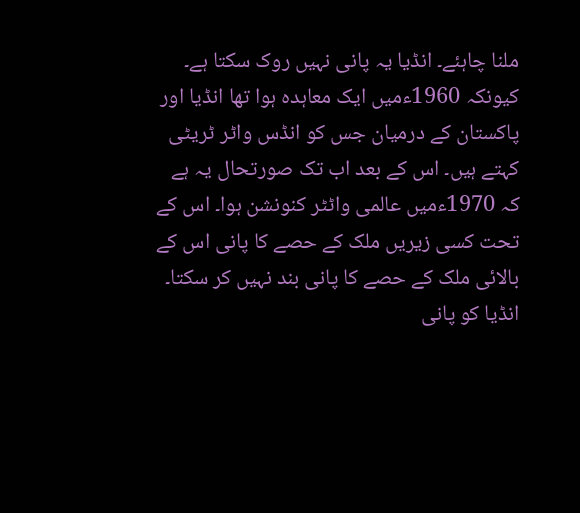ملنا چاہئے۔ انڈیا یہ پانی نہیں روک سکتا ہے۔ کیونکہ 1960ءمیں ایک معاہدہ ہوا تھا انڈیا اور پاکستان کے درمیان جس کو انڈس واٹر ٹریٹی کہتے ہیں۔ اس کے بعد اب تک صورتحال یہ ہے کہ 1970ءمیں عالمی واٹٹر کنونشن ہوا۔ اس کے تحت کسی زیریں ملک کے حصے کا پانی اس کے بالائی ملک کے حصے کا پانی بند نہیں کر سکتا۔ انڈیا کو پانی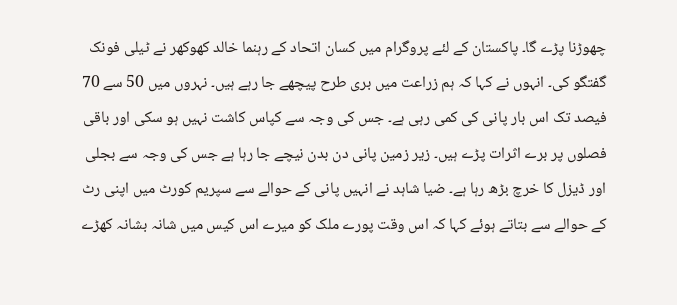چھوڑنا پڑے گا۔ پاکستان کے لئے پروگرام میں کسان اتحاد کے رہنما خالد کھوکھر نے ٹیلی فونک گفتگو کی۔ انہوں نے کہا کہ ہم زراعت میں بری طرح پیچھے جا رہے ہیں۔ نہروں میں 50 سے 70 فیصد تک اس بار پانی کی کمی رہی ہے۔ جس کی وجہ سے کپاس کاشت نہیں ہو سکی اور باقی فصلوں پر برے اثرات پڑے ہیں۔ زیر زمین پانی دن بدن نیچے جا رہا ہے جس کی وجہ سے بجلی اور ڈیزل کا خرچ بڑھ رہا ہے۔ ضیا شاہد نے انہیں پانی کے حوالے سے سپریم کورٹ میں اپنی رٹ کے حوالے سے بتاتے ہوئے کہا کہ اس وقت پورے ملک کو میرے اس کیس میں شانہ بشانہ کھڑے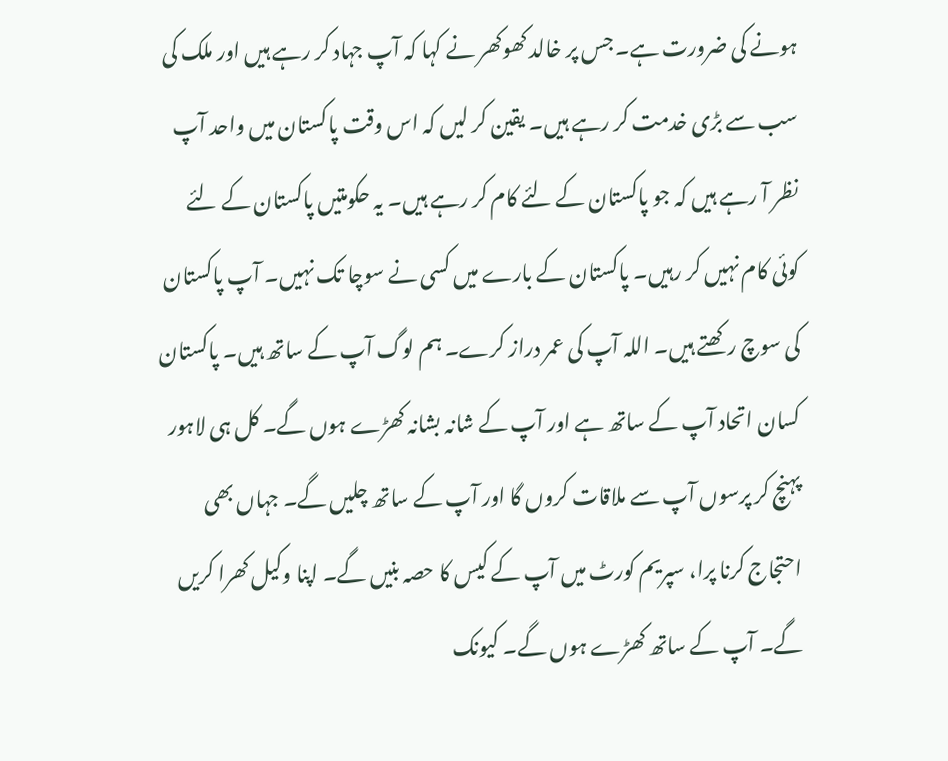ہونے کی ضرورت ہے۔ جس پر خالد کھوکھر نے کہا کہ آپ جہاد کر رہے ہیں اور ملک کی سب سے بڑی خدمت کر رہے ہیں۔ یقین کر لیں کہ اس وقت پاکستان میں واحد آپ نظر آ رہے ہیں کہ جو پاکستان کے لئے کام کر رہے ہیں۔ یہ حکومتیں پاکستان کے لئے کوئی کام نہیں کر رہیں۔ پاکستان کے بارے میں کسی نے سوچا تک نہیں۔ آپ پاکستان کی سوچ رکھتے ہیں۔ اللہ آپ کی عمر دراز کرے۔ ہم لوگ آپ کے ساتھ ہیں۔ پاکستان کسان اتحاد آپ کے ساتھ ہے اور آپ کے شانہ بشانہ کھڑے ہوں گے۔ کل ہی لاہور پہنچ کر پرسوں آپ سے ملاقات کروں گا اور آپ کے ساتھ چلیں گے۔ جہاں بھی احتجاج کرنا پرا، سپریم کورٹ میں آپ کے کیس کا حصہ بنیں گے۔ اپنا وکیل کھرا کریں گے۔ آپ کے ساتھ کھڑے ہوں گے۔ کیونک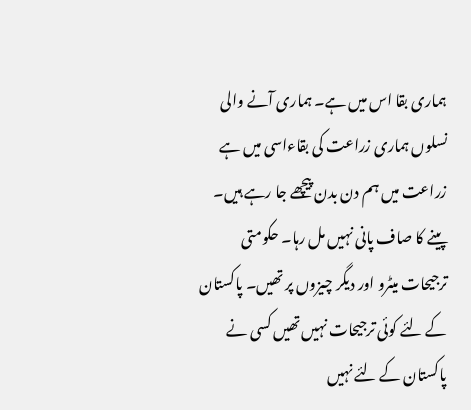ہماری بقا اس میں ہے۔ ہماری آنے والی نسلوں ہماری زراعت کی بقاءاسی میں ہے زراعت میں ہم دن بدن پیچھے جا رہے ہیں۔ پینے کا صاف پانی نہیں مل رہا۔ حکومتی ترجیحات میٹرو اور دیگر چیزوں پر تھیں۔ پاکستان کے لئے کوئی ترجیحات نہیں تھیں کسی نے پاکستان کے لئے نہیں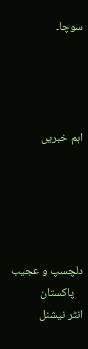سوچا۔




اہم خبریں





دلچسپ و عجیب
   پاکستان       انٹر نیشنل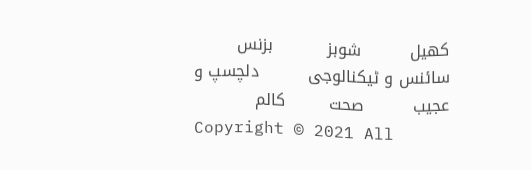کھیل         شوبز          بزنس          سائنس و ٹیکنالوجی         دلچسپ و عجیب         صحت        کالم
Copyright © 2021 All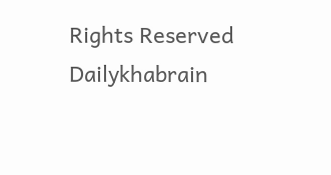Rights Reserved Dailykhabrain